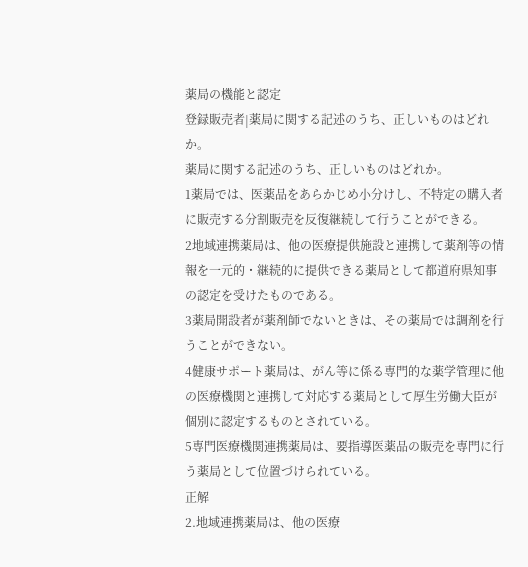薬局の機能と認定
登録販売者|薬局に関する記述のうち、正しいものはどれか。
薬局に関する記述のうち、正しいものはどれか。
1薬局では、医薬品をあらかじめ小分けし、不特定の購入者に販売する分割販売を反復継続して行うことができる。
2地域連携薬局は、他の医療提供施設と連携して薬剤等の情報を一元的・継続的に提供できる薬局として都道府県知事の認定を受けたものである。
3薬局開設者が薬剤師でないときは、その薬局では調剤を行うことができない。
4健康サポート薬局は、がん等に係る専門的な薬学管理に他の医療機関と連携して対応する薬局として厚生労働大臣が個別に認定するものとされている。
5専門医療機関連携薬局は、要指導医薬品の販売を専門に行う薬局として位置づけられている。
正解
2.地域連携薬局は、他の医療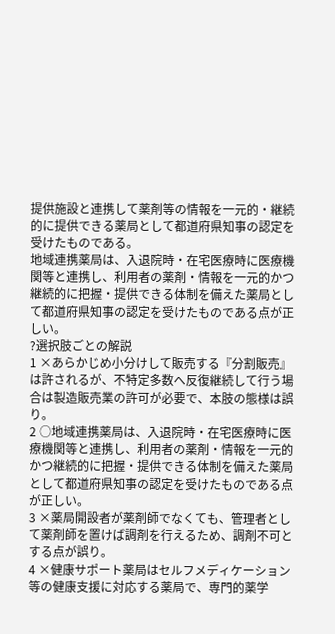提供施設と連携して薬剤等の情報を一元的・継続的に提供できる薬局として都道府県知事の認定を受けたものである。
地域連携薬局は、入退院時・在宅医療時に医療機関等と連携し、利用者の薬剤・情報を一元的かつ継続的に把握・提供できる体制を備えた薬局として都道府県知事の認定を受けたものである点が正しい。
?選択肢ごとの解説
1 ×あらかじめ小分けして販売する『分割販売』は許されるが、不特定多数へ反復継続して行う場合は製造販売業の許可が必要で、本肢の態様は誤り。
2 ○地域連携薬局は、入退院時・在宅医療時に医療機関等と連携し、利用者の薬剤・情報を一元的かつ継続的に把握・提供できる体制を備えた薬局として都道府県知事の認定を受けたものである点が正しい。
3 ×薬局開設者が薬剤師でなくても、管理者として薬剤師を置けば調剤を行えるため、調剤不可とする点が誤り。
4 ×健康サポート薬局はセルフメディケーション等の健康支援に対応する薬局で、専門的薬学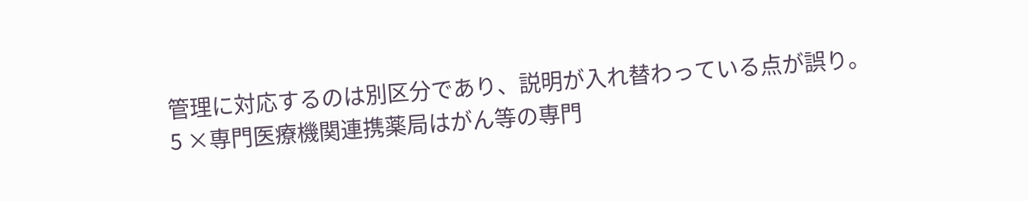管理に対応するのは別区分であり、説明が入れ替わっている点が誤り。
5 ×専門医療機関連携薬局はがん等の専門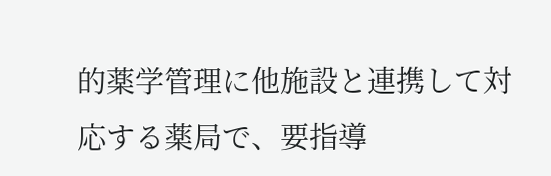的薬学管理に他施設と連携して対応する薬局で、要指導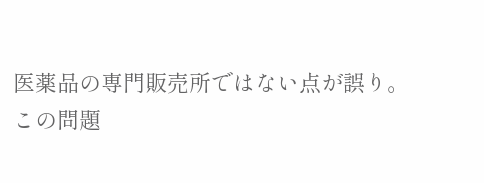医薬品の専門販売所ではない点が誤り。
この問題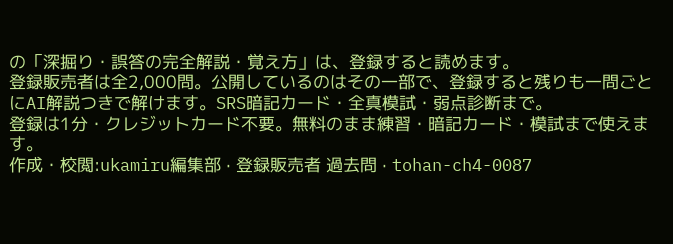の「深掘り・誤答の完全解説・覚え方」は、登録すると読めます。
登録販売者は全2,000問。公開しているのはその一部で、登録すると残りも一問ごとにAI解説つきで解けます。SRS暗記カード・全真模試・弱点診断まで。
登録は1分・クレジットカード不要。無料のまま練習・暗記カード・模試まで使えます。
作成・校閲:ukamiru編集部 · 登録販売者 過去問 · tohan-ch4-0087